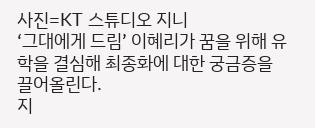사진=KT 스튜디오 지니
‘그대에게 드림’ 이혜리가 꿈을 위해 유학을 결심해 최종화에 대한 궁금증을 끌어올린다.
지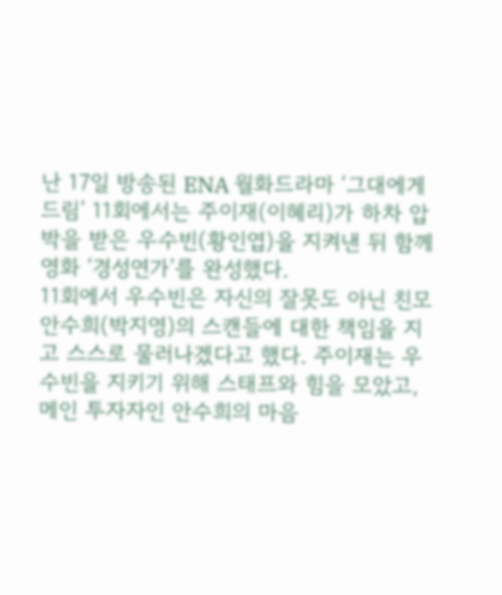난 17일 방송된 ENA 월화드라마 ‘그대에게 드림’ 11회에서는 주이재(이혜리)가 하차 압박을 받은 우수빈(황인엽)을 지켜낸 뒤 함께 영화 ‘경성연가’를 완성했다.
11회에서 우수빈은 자신의 잘못도 아닌 친모 안수희(박지영)의 스캔들에 대한 책임을 지고 스스로 물러나겠다고 했다. 주이재는 우수빈을 지키기 위해 스태프와 힘을 모았고, 메인 투자자인 안수희의 마음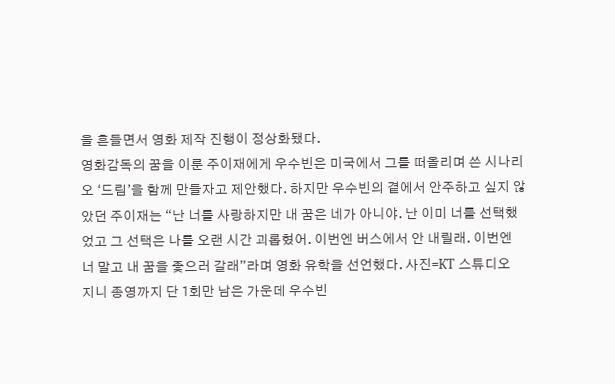을 흔들면서 영화 제작 진행이 정상화됐다.
영화감독의 꿈을 이룬 주이재에게 우수빈은 미국에서 그를 떠올리며 쓴 시나리오 ‘드림’을 함께 만들자고 제안했다. 하지만 우수빈의 곁에서 안주하고 싶지 않았던 주이재는 “난 너를 사랑하지만 내 꿈은 네가 아니야. 난 이미 너를 선택했었고 그 선택은 나를 오랜 시간 괴롭혔어. 이번엔 버스에서 안 내릴래. 이번엔 너 말고 내 꿈을 좇으러 갈래”라며 영화 유학을 선언했다. 사진=KT 스튜디오 지니 종영까지 단 1회만 남은 가운데 우수빈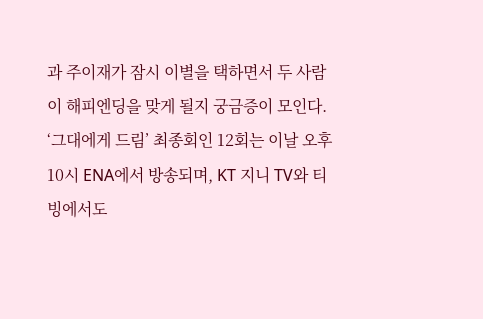과 주이재가 잠시 이별을 택하면서 두 사람이 해피엔딩을 맞게 될지 궁금증이 모인다.
‘그대에게 드림’ 최종회인 12회는 이날 오후 10시 ENA에서 방송되며, KT 지니 TV와 티빙에서도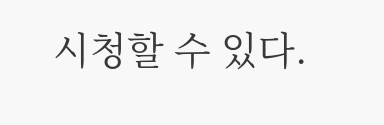시청할 수 있다.